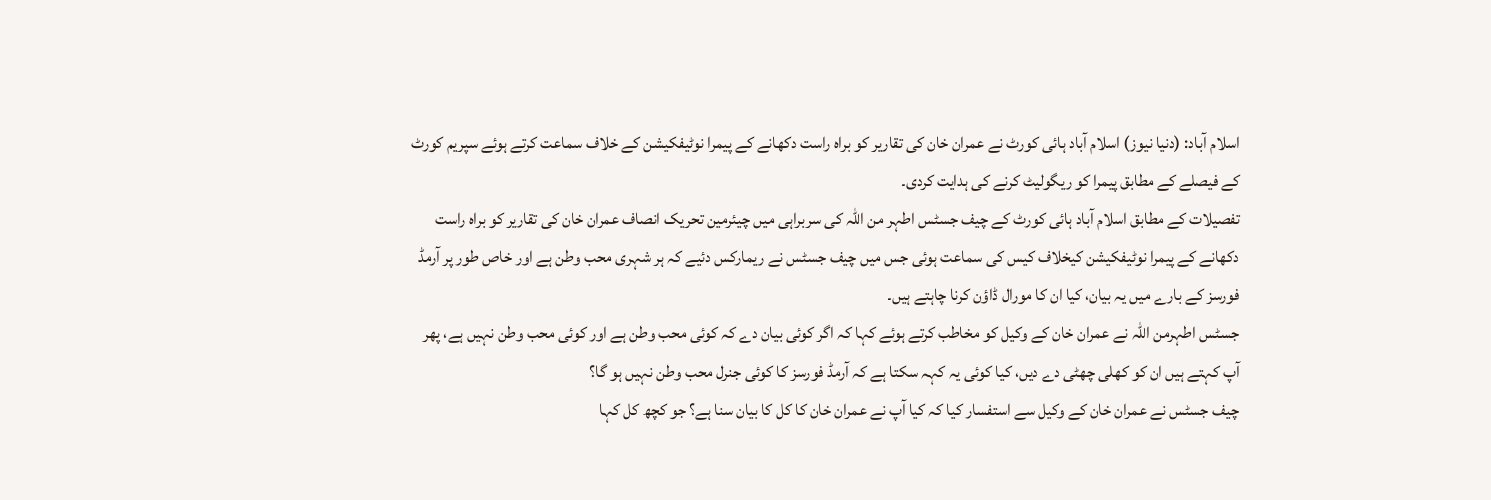اسلام آباد: (دنیا نیوز) اسلام آباد ہائی کورٹ نے عمران خان کی تقاریر کو براہ راست دکھانے کے پیمرا نوٹیفکیشن کے خلاف سماعت کرتے ہوئے سپریم کورٹ کے فیصلے کے مطابق پیمرا کو ریگولیٹ کرنے کی ہدایت کردی۔
تفصیلات کے مطابق اسلام آباد ہائی کورٹ کے چیف جسٹس اطہر من اللہ کی سربراہی میں چیئرمین تحریک انصاف عمران خان کی تقاریر کو براہ راست دکھانے کے پیمرا نوٹیفکیشن کیخلاف کیس کی سماعت ہوئی جس میں چیف جسٹس نے ریمارکس دئیے کہ ہر شہری محب وطن ہے اور خاص طور پر آرمڈ فورسز کے بارے میں یہ بیان، کیا ان کا مورال ڈاؤن کرنا چاہتے ہیں۔
جسٹس اطہرمن اللہ نے عمران خان کے وکیل کو مخاطب کرتے ہوئے کہا کہ اگر کوئی بیان دے کہ کوئی محب وطن ہے اور کوئی محب وطن نہیں ہے، پھر آپ کہتے ہیں ان کو کھلی چھٹی دے دیں، کیا کوئی یہ کہہ سکتا ہے کہ آرمڈ فورسز کا کوئی جنرل محب وطن نہیں ہو گا؟
چیف جسٹس نے عمران خان کے وکیل سے استفسار کیا کہ کیا آپ نے عمران خان کا کل کا بیان سنا ہے؟ جو کچھ کل کہا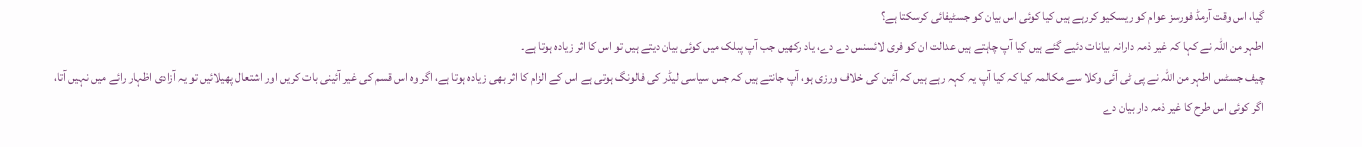گیا، اس وقت آرمڈ فورسز عوام کو ریسکیو کررہے ہیں کیا کوئی اس بیان کو جسٹیفائی کرسکتا ہے؟
اطہر من اللہ نے کہا کہ غیر ذمہ دارانہ بیانات دئیے گئے ہیں کیا آپ چاہتے ہیں عدالت ان کو فری لائسنس دے دے، یاد رکھیں جب آپ پبلک میں کوئی بیان دیتے ہیں تو اس کا اثر زیادہ ہوتا ہے۔
چیف جسٹس اطہر من اللہ نے پی ٹی آئی وکلا سے مکالمہ کیا کہ کیا آپ یہ کہہ رہے ہیں کہ آئین کی خلاف ورزی ہو، آپ جانتے ہیں کہ جس سیاسی لیڈر کی فالونگ ہوتی ہے اس کے الزام کا اثر بھی زیادہ ہوتا ہے، اگر وہ اس قسم کی غیر آئینی بات کریں اور اشتعال پھیلائیں تو یہ آزادی اظہار رائے میں نہیں آتا، اگر کوئی اس طرح کا غیر ذمہ دار بیان دے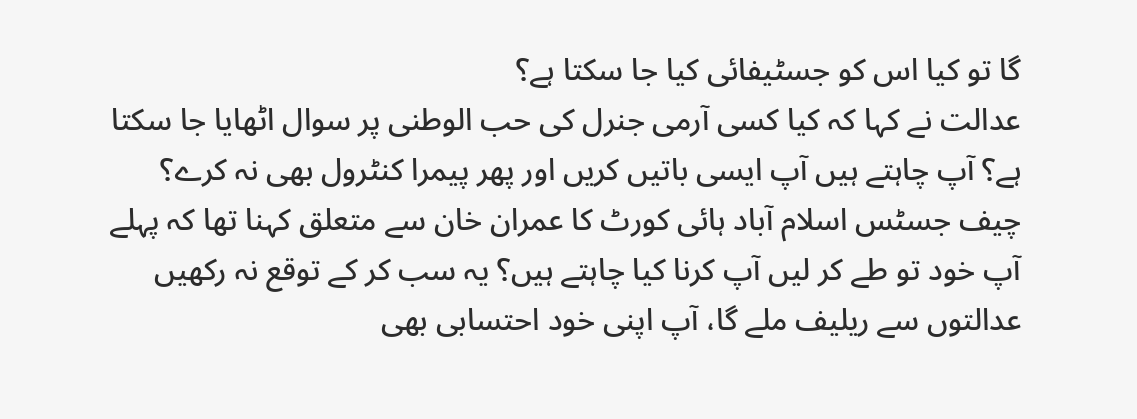گا تو کیا اس کو جسٹیفائی کیا جا سکتا ہے؟
عدالت نے کہا کہ کیا کسی آرمی جنرل کی حب الوطنی پر سوال اٹھایا جا سکتا ہے؟ آپ چاہتے ہیں آپ ایسی باتیں کریں اور پھر پیمرا کنٹرول بھی نہ کرے؟
چیف جسٹس اسلام آباد ہائی کورٹ کا عمران خان سے متعلق کہنا تھا کہ پہلے آپ خود تو طے کر لیں آپ کرنا کیا چاہتے ہیں؟ یہ سب کر کے توقع نہ رکھیں عدالتوں سے ریلیف ملے گا، آپ اپنی خود احتسابی بھی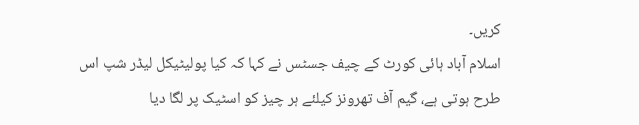کریں۔
اسلام آباد ہائی کورٹ کے چیف جسٹس نے کہا کہ کیا پولیٹیکل لیڈر شپ اس طرح ہوتی ہے، گیم آف تھرونز کیلئے ہر چیز کو اسٹیک پر لگا دیا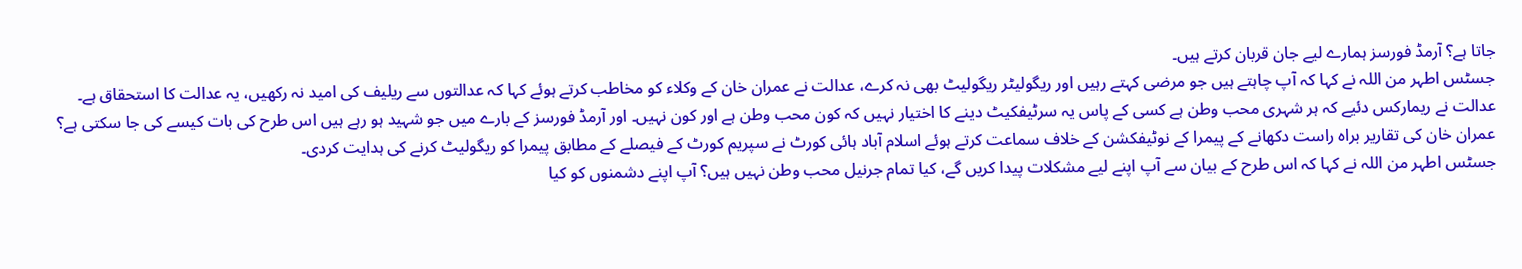جاتا ہے؟ آرمڈ فورسز ہمارے لیے جان قربان کرتے ہیں۔
جسٹس اطہر من اللہ نے کہا کہ آپ چاہتے ہیں جو مرضی کہتے رہیں اور ریگولیٹر ریگولیٹ بھی نہ کرے، عدالت نے عمران خان کے وکلاء کو مخاطب کرتے ہوئے کہا کہ عدالتوں سے ریلیف کی امید نہ رکھیں، یہ عدالت کا استحقاق ہے۔
عدالت نے ریمارکس دئیے کہ ہر شہری محب وطن ہے کسی کے پاس یہ سرٹیفکیٹ دینے کا اختیار نہیں کہ کون محب وطن ہے اور کون نہیں۔ اور آرمڈ فورسز کے بارے میں جو شہید ہو رہے ہیں اس طرح کی بات کیسے کی جا سکتی ہے؟
عمران خان کی تقاریر براہ راست دکھانے کے پیمرا کے نوٹیفکشن کے خلاف سماعت کرتے ہوئے اسلام آباد ہائی کورٹ نے سپریم کورٹ کے فیصلے کے مطابق پیمرا کو ریگولیٹ کرنے کی ہدایت کردی۔
جسٹس اطہر من اللہ نے کہا کہ اس طرح کے بیان سے آپ اپنے لیے مشکلات پیدا کریں گے، کیا تمام جرنیل محب وطن نہیں ہیں؟ آپ اپنے دشمنوں کو کیا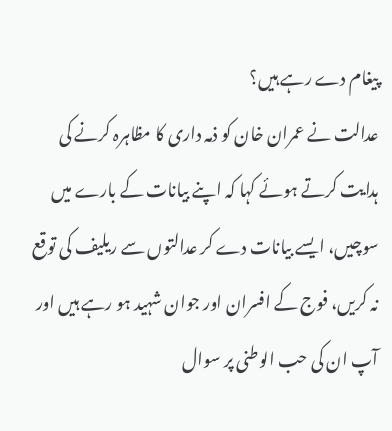پیغام دے رہے ہیں؟
عدالت نے عمران خان کو ذمہ داری کا مظاہرہ کرنے کی ہدایت کرتے ہوئے کہا کہ اپنے بیانات کے بارے میں سوچیں، ایسے بیانات دے کر عدالتوں سے ریلیف کی توقع نہ کریں، فوج کے افسران اور جوان شہید ہو رہے ہیں اور آپ ان کی حب الوطنی پر سوال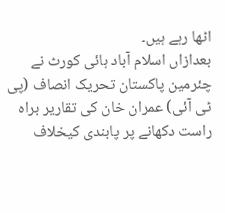اٹھا رہے ہیں۔
بعدازاں اسلام آباد ہائی کورٹ نے چئرمین پاکستان تحریک انصاف (پی ٹی آئی) عمران خان کی تقاریر براہ راست دکھانے پر پابندی کیخلاف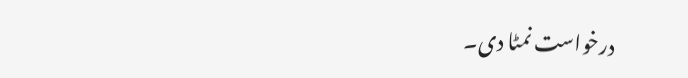درخواست نمٹا دی۔